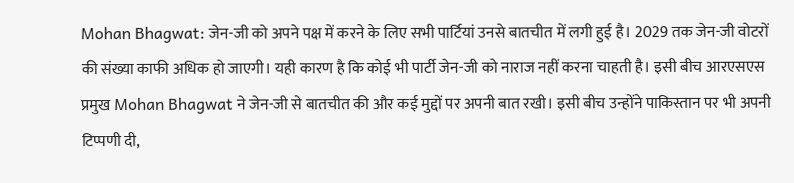Mohan Bhagwat: जेन-जी को अपने पक्ष में करने के लिए सभी पार्टियां उनसे बातचीत में लगी हुई है। 2029 तक जेन-जी वोटरों की संख्या काफी अधिक हो जाएगी। यही कारण है कि कोई भी पार्टी जेन-जी को नाराज नहीं करना चाहती है। इसी बीच आरएसएस प्रमुख Mohan Bhagwat ने जेन-जी से बातचीत की और कई मुद्दों पर अपनी बात रखी। इसी बीच उन्होंने पाकिस्तान पर भी अपनी टिप्पणी दी,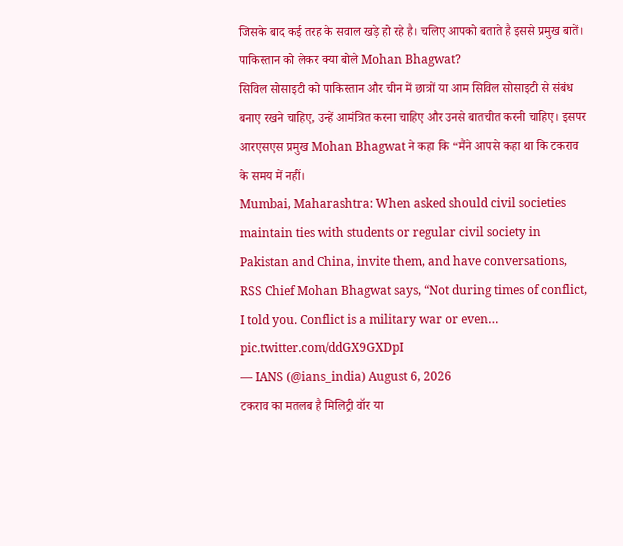जिसके बाद कई तरह के सवाल खड़े हो रहे है। चलिए आपको बताते है इससे प्रमुख बातें।
पाकिस्तान को लेकर क्या बोले Mohan Bhagwat?
सिविल सोसाइटी को पाकिस्तान और चीन में छात्रों या आम सिविल सोसाइटी से संबंध बनाए रखने चाहिए, उन्हें आमंत्रित करना चाहिए और उनसे बातचीत करनी चाहिए। इसपर आरएसएस प्रमुख Mohan Bhagwat ने कहा कि “मैंने आपसे कहा था कि टकराव के समय में नहीं।
Mumbai, Maharashtra: When asked should civil societies maintain ties with students or regular civil society in Pakistan and China, invite them, and have conversations, RSS Chief Mohan Bhagwat says, “Not during times of conflict, I told you. Conflict is a military war or even… pic.twitter.com/ddGX9GXDpI
— IANS (@ians_india) August 6, 2026
टकराव का मतलब है मिलिट्री वॉर या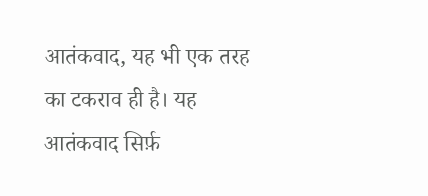आतंकवाद, यह भी एक तरह का टकराव ही है। यह आतंकवाद सिर्फ़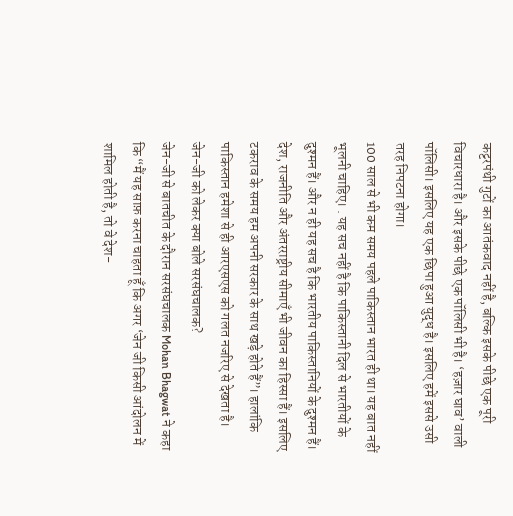कट्टरपंथी गुटों का आतंकवाद नहीं है, बल्कि इसके पीछे एक पूरी विचारधारा है। और इसके पीछे एक पॉलिसी भी है। ‘हज़ार घाव’ वाली पॉलिसी। इसलिए यह एक छिपा हुआ युद्ध है। इसलिए हमें इससे उसी तरह निपटना होगा।
100 साल से भी कम समय पहले पाकिस्तान भारत ही था। यह बात नहीं भूलनी चाहिए। . यह सच नहीं है कि पाकिस्तानी दिल से भारतीयों के दुश्मन हैं। और न ही यह सच है कि भारतीय पाकिस्तानियों के दुश्मन हैं। देश, राजनीति और अंतरराष्ट्रीय सीमाएँ भी जीवन का हिस्सा हैं। इसलिए टकराव के समय हम अपनी सरकार के साथ खड़े होते हैं”। हालांकि पाकिस्तान हमेशा से ही आरएसएस को गलत नजरिए से देखता है।
जेन-जी को लेकर क्या बोले सरसंघचालक?
जेन-जी से बातचीत के दौरान सरसंघचालक Mohan Bhagwat ने कहा कि “मैं यह साफ़ करना चाहता हूँ कि अगर ‘जेन जी किसी आंदोलन में शामिल होती है, तो वे देश-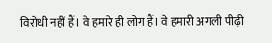विरोधी नहीं हैं। वे हमारे ही लोग हैं। वे हमारी अगली पीढ़ी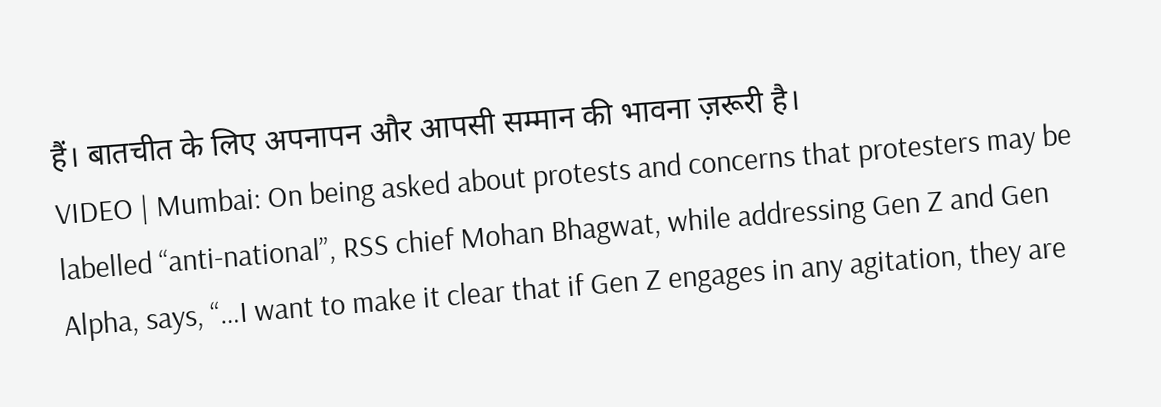हैं। बातचीत के लिए अपनापन और आपसी सम्मान की भावना ज़रूरी है।
VIDEO | Mumbai: On being asked about protests and concerns that protesters may be labelled “anti-national”, RSS chief Mohan Bhagwat, while addressing Gen Z and Gen Alpha, says, “…I want to make it clear that if Gen Z engages in any agitation, they are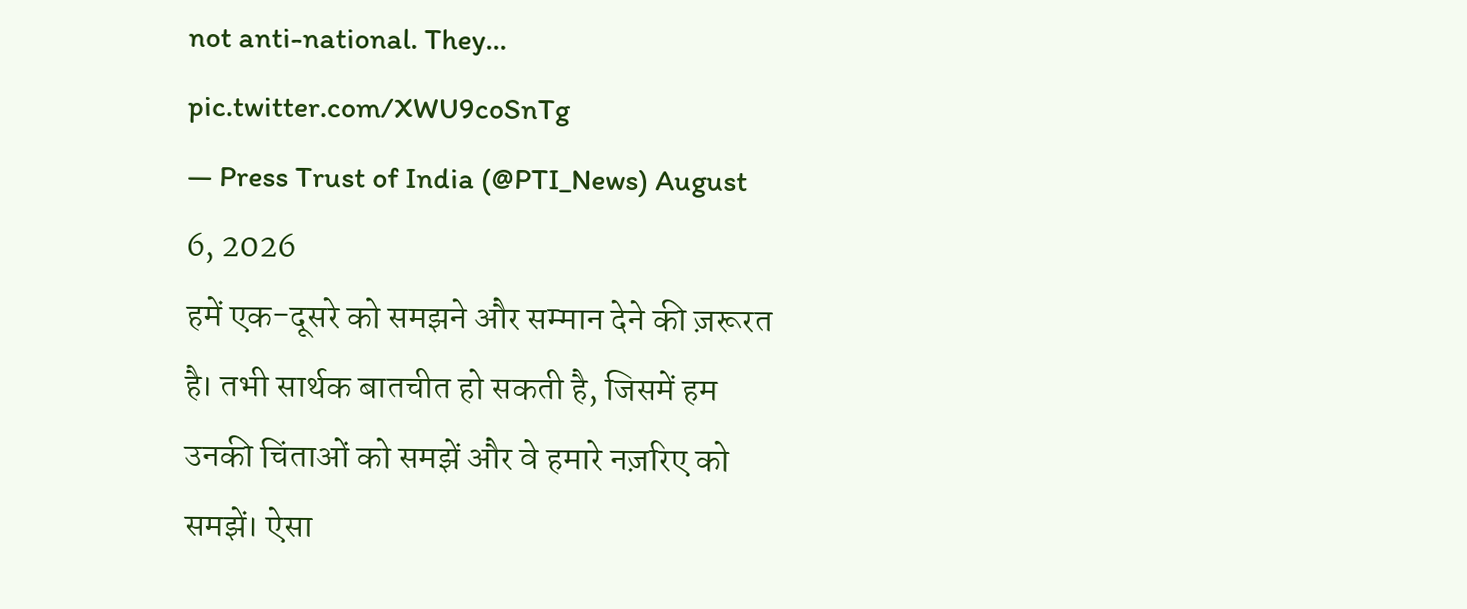not anti-national. They… pic.twitter.com/XWU9coSnTg
— Press Trust of India (@PTI_News) August 6, 2026
हमें एक-दूसरे को समझने और सम्मान देने की ज़रूरत है। तभी सार्थक बातचीत हो सकती है, जिसमें हम उनकी चिंताओं को समझें और वे हमारे नज़रिए को समझें। ऐसा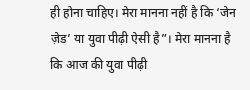ही होना चाहिए। मेरा मानना नहीं है कि ‘जेन ज़ेड’ या युवा पीढ़ी ऐसी है”। मेरा मानना है कि आज की युवा पीढ़ी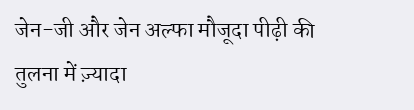जेन-जी और जेन अल्फा मौजूदा पीढ़ी की तुलना में ज़्यादा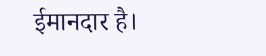ईमानदार है।